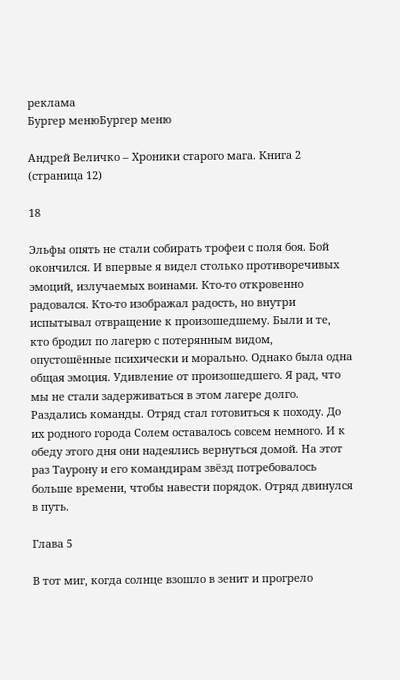реклама
Бургер менюБургер меню

Андрей Величко – Хроники старого мага. Книга 2 (страница 12)

18

Эльфы опять не стали собирать трофеи с поля боя. Бой окончился. И впервые я видел столько противоречивых эмоций, излучаемых воинами. Кто-то откровенно радовался. Кто-то изображал радость, но внутри испытывал отвращение к произошедшему. Были и те, кто бродил по лагерю с потерянным видом, опустошённые психически и морально. Однако была одна общая эмоция. Удивление от произошедшего. Я рад, что мы не стали задерживаться в этом лагере долго. Раздались команды. Отряд стал готовиться к походу. До их родного города Солем оставалось совсем немного. И к обеду этого дня они надеялись вернуться домой. На этот раз Таурону и его командирам звёзд потребовалось больше времени, чтобы навести порядок. Отряд двинулся в путь.

Глава 5

В тот миг, когда солнце взошло в зенит и прогрело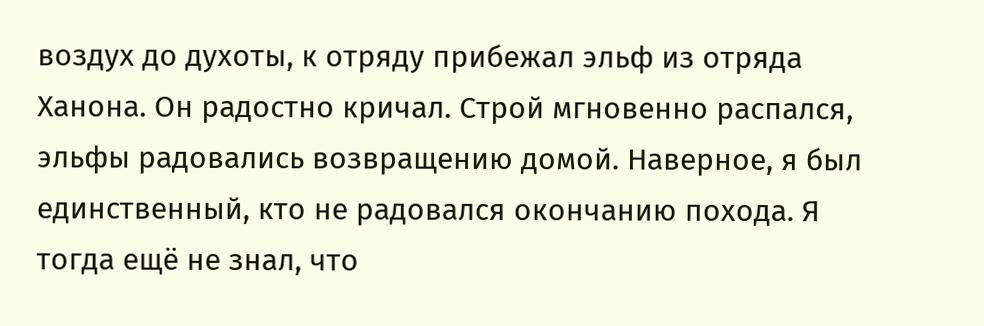воздух до духоты, к отряду прибежал эльф из отряда Ханона. Он радостно кричал. Строй мгновенно распался, эльфы радовались возвращению домой. Наверное, я был единственный, кто не радовался окончанию похода. Я тогда ещё не знал, что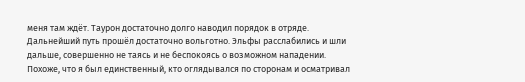меня там ждёт. Таурон достаточно долго наводил порядок в отряде. Дальнейший путь прошёл достаточно вольготно. Эльфы расслабились и шли дальше, совершенно не таясь и не беспокоясь о возможном нападении. Похоже, что я был единственный, кто оглядывался по сторонам и осматривал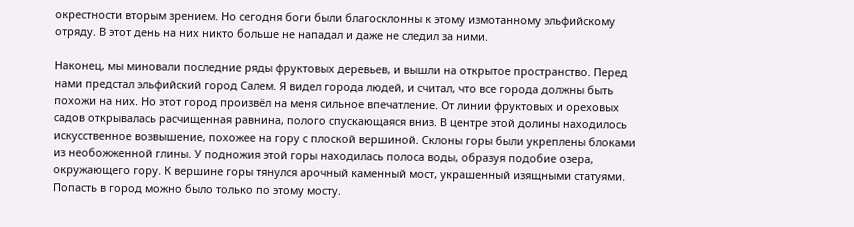окрестности вторым зрением. Но сегодня боги были благосклонны к этому измотанному эльфийскому отряду. В этот день на них никто больше не нападал и даже не следил за ними.

Наконец, мы миновали последние ряды фруктовых деревьев, и вышли на открытое пространство. Перед нами предстал эльфийский город Салем. Я видел города людей, и считал, что все города должны быть похожи на них. Но этот город произвёл на меня сильное впечатление. От линии фруктовых и ореховых садов открывалась расчищенная равнина, полого спускающаяся вниз. В центре этой долины находилось искусственное возвышение, похожее на гору с плоской вершиной. Склоны горы были укреплены блоками из необожженной глины. У подножия этой горы находилась полоса воды, образуя подобие озера, окружающего гору. К вершине горы тянулся арочный каменный мост, украшенный изящными статуями. Попасть в город можно было только по этому мосту.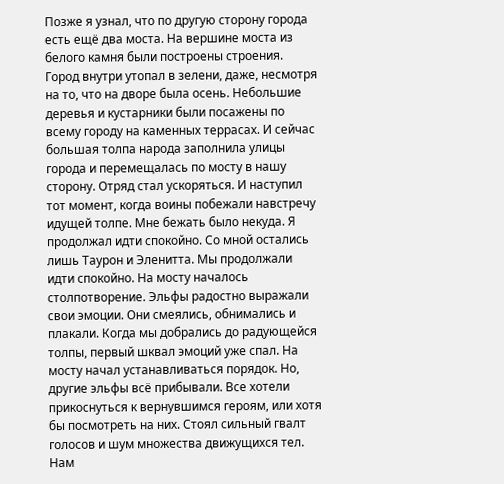Позже я узнал, что по другую сторону города есть ещё два моста. На вершине моста из белого камня были построены строения. Город внутри утопал в зелени, даже, несмотря на то, что на дворе была осень. Небольшие деревья и кустарники были посажены по всему городу на каменных террасах. И сейчас большая толпа народа заполнила улицы города и перемещалась по мосту в нашу сторону. Отряд стал ускоряться. И наступил тот момент, когда воины побежали навстречу идущей толпе. Мне бежать было некуда. Я продолжал идти спокойно. Со мной остались лишь Таурон и Эленитта. Мы продолжали идти спокойно. На мосту началось столпотворение. Эльфы радостно выражали свои эмоции. Они смеялись, обнимались и плакали. Когда мы добрались до радующейся толпы, первый шквал эмоций уже спал. На мосту начал устанавливаться порядок. Но, другие эльфы всё прибывали. Все хотели прикоснуться к вернувшимся героям, или хотя бы посмотреть на них. Стоял сильный гвалт голосов и шум множества движущихся тел. Нам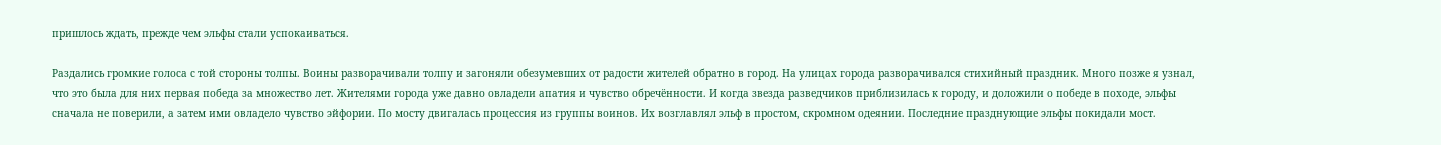пришлось ждать, прежде чем эльфы стали успокаиваться.

Раздались громкие голоса с той стороны толпы. Воины разворачивали толпу и загоняли обезумевших от радости жителей обратно в город. На улицах города разворачивался стихийный праздник. Много позже я узнал, что это была для них первая победа за множество лет. Жителями города уже давно овладели апатия и чувство обречённости. И когда звезда разведчиков приблизилась к городу, и доложили о победе в походе, эльфы сначала не поверили, а затем ими овладело чувство эйфории. По мосту двигалась процессия из группы воинов. Их возглавлял эльф в простом, скромном одеянии. Последние празднующие эльфы покидали мост.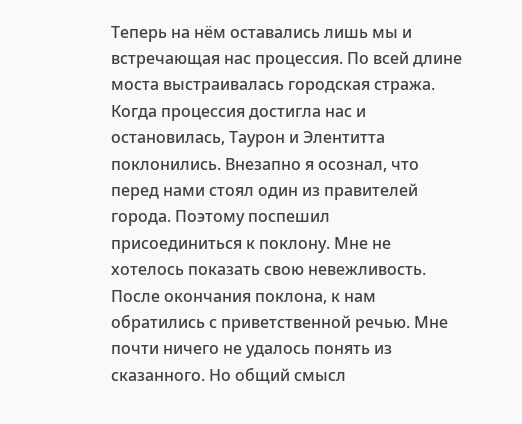Теперь на нём оставались лишь мы и встречающая нас процессия. По всей длине моста выстраивалась городская стража. Когда процессия достигла нас и остановилась, Таурон и Элентитта поклонились. Внезапно я осознал, что перед нами стоял один из правителей города. Поэтому поспешил присоединиться к поклону. Мне не хотелось показать свою невежливость. После окончания поклона, к нам обратились с приветственной речью. Мне почти ничего не удалось понять из сказанного. Но общий смысл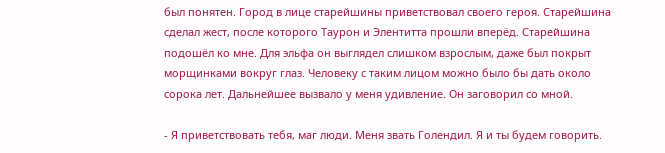был понятен. Город в лице старейшины приветствовал своего героя. Старейшина сделал жест, после которого Таурон и Элентитта прошли вперёд. Старейшина подошёл ко мне. Для эльфа он выглядел слишком взрослым, даже был покрыт морщинками вокруг глаз. Человеку с таким лицом можно было бы дать около сорока лет. Дальнейшее вызвало у меня удивление. Он заговорил со мной.

- Я приветствовать тебя, маг люди. Меня звать Голендил. Я и ты будем говорить.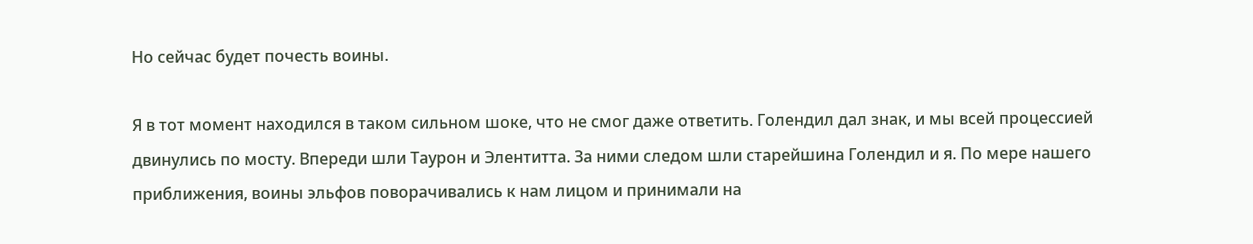Но сейчас будет почесть воины.

Я в тот момент находился в таком сильном шоке, что не смог даже ответить. Голендил дал знак, и мы всей процессией двинулись по мосту. Впереди шли Таурон и Элентитта. За ними следом шли старейшина Голендил и я. По мере нашего приближения, воины эльфов поворачивались к нам лицом и принимали на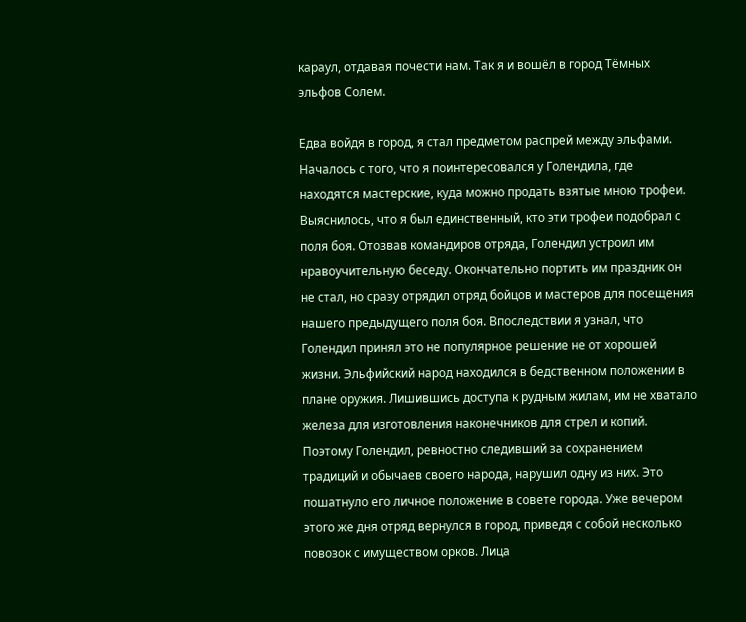караул, отдавая почести нам. Так я и вошёл в город Тёмных эльфов Солем.

Едва войдя в город, я стал предметом распрей между эльфами. Началось с того, что я поинтересовался у Голендила, где находятся мастерские, куда можно продать взятые мною трофеи. Выяснилось, что я был единственный, кто эти трофеи подобрал с поля боя. Отозвав командиров отряда, Голендил устроил им нравоучительную беседу. Окончательно портить им праздник он не стал, но сразу отрядил отряд бойцов и мастеров для посещения нашего предыдущего поля боя. Впоследствии я узнал, что Голендил принял это не популярное решение не от хорошей жизни. Эльфийский народ находился в бедственном положении в плане оружия. Лишившись доступа к рудным жилам, им не хватало железа для изготовления наконечников для стрел и копий. Поэтому Голендил, ревностно следивший за сохранением традиций и обычаев своего народа, нарушил одну из них. Это пошатнуло его личное положение в совете города. Уже вечером этого же дня отряд вернулся в город, приведя с собой несколько повозок с имуществом орков. Лица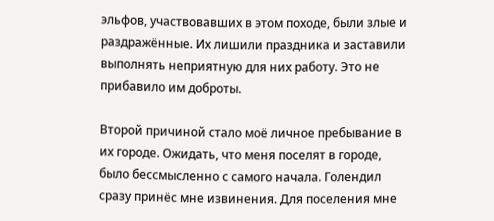эльфов, участвовавших в этом походе, были злые и раздражённые. Их лишили праздника и заставили выполнять неприятную для них работу. Это не прибавило им доброты.

Второй причиной стало моё личное пребывание в их городе. Ожидать, что меня поселят в городе, было бессмысленно с самого начала. Голендил сразу принёс мне извинения. Для поселения мне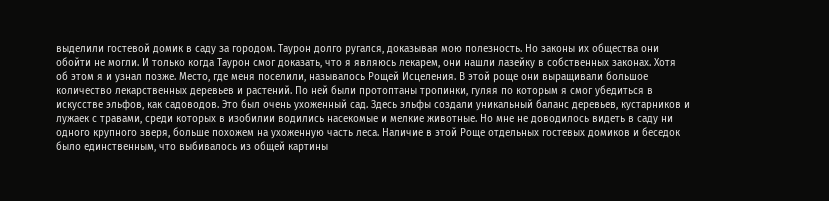выделили гостевой домик в саду за городом. Таурон долго ругался, доказывая мою полезность. Но законы их общества они обойти не могли. И только когда Таурон смог доказать, что я являюсь лекарем, они нашли лазейку в собственных законах. Хотя об этом я и узнал позже. Место, где меня поселили, называлось Рощей Исцеления. В этой роще они выращивали большое количество лекарственных деревьев и растений. По ней были протоптаны тропинки, гуляя по которым я смог убедиться в искусстве эльфов, как садоводов. Это был очень ухоженный сад. Здесь эльфы создали уникальный баланс деревьев, кустарников и лужаек с травами, среди которых в изобилии водились насекомые и мелкие животные. Но мне не доводилось видеть в саду ни одного крупного зверя, больше похожем на ухоженную часть леса. Наличие в этой Роще отдельных гостевых домиков и беседок было единственным, что выбивалось из общей картины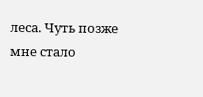леса. Чуть позже мне стало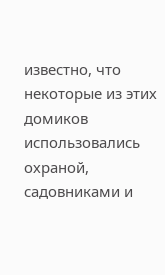известно, что некоторые из этих домиков использовались охраной, садовниками и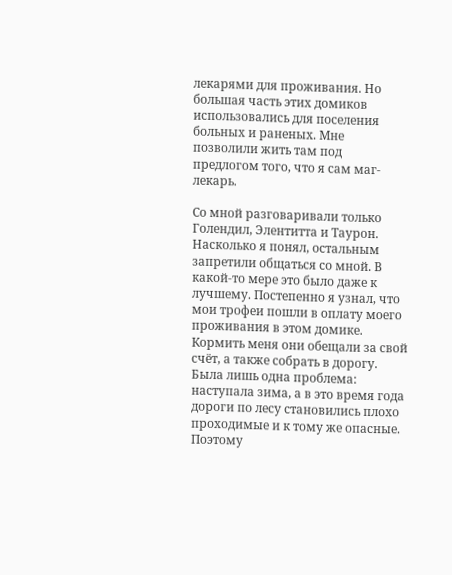лекарями для проживания. Но большая часть этих домиков использовались для поселения больных и раненых. Мне позволили жить там под предлогом того, что я сам маг-лекарь.

Со мной разговаривали только Голендил, Элентитта и Таурон. Насколько я понял, остальным запретили общаться со мной. В какой-то мере это было даже к лучшему. Постепенно я узнал, что мои трофеи пошли в оплату моего проживания в этом домике. Кормить меня они обещали за свой счёт, а также собрать в дорогу. Была лишь одна проблема: наступала зима, а в это время года дороги по лесу становились плохо проходимые и к тому же опасные. Поэтому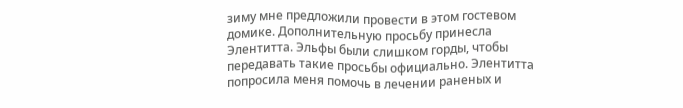зиму мне предложили провести в этом гостевом домике. Дополнительную просьбу принесла Элентитта. Эльфы были слишком горды, чтобы передавать такие просьбы официально. Элентитта попросила меня помочь в лечении раненых и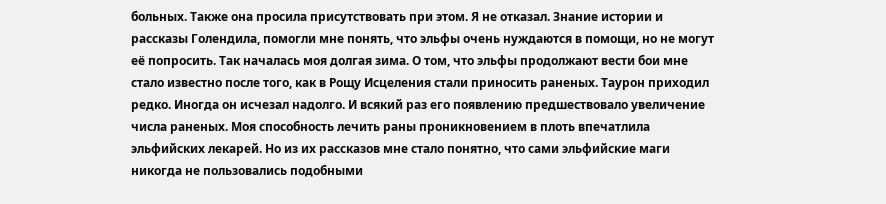больных. Также она просила присутствовать при этом. Я не отказал. Знание истории и рассказы Голендила, помогли мне понять, что эльфы очень нуждаются в помощи, но не могут её попросить. Так началась моя долгая зима. О том, что эльфы продолжают вести бои мне стало известно после того, как в Рощу Исцеления стали приносить раненых. Таурон приходил редко. Иногда он исчезал надолго. И всякий раз его появлению предшествовало увеличение числа раненых. Моя способность лечить раны проникновением в плоть впечатлила эльфийских лекарей. Но из их рассказов мне стало понятно, что сами эльфийские маги никогда не пользовались подобными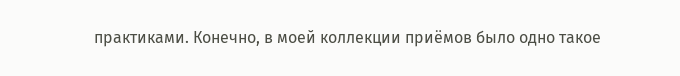практиками. Конечно, в моей коллекции приёмов было одно такое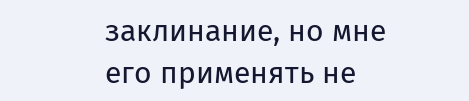заклинание, но мне его применять не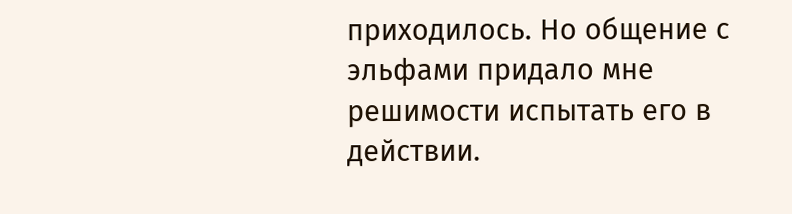приходилось. Но общение с эльфами придало мне решимости испытать его в действии.